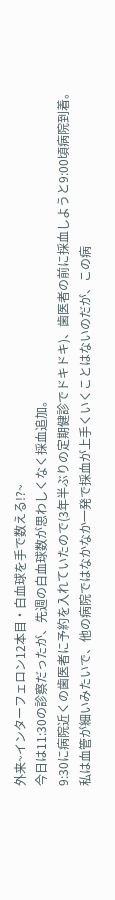外来~インターフェロン12本目・白血球を手で数える!?~
今日は11:30の診察だったが、先週の白血球数が思わしくなく採血追加。
9:30に病院近くの歯医者に予約を入れていたので(3年半ぶりの定期健診でドキドキ)、歯医者の前に採血しようと9:00頃病院到着。
私は血管が細いみたいで、他の病院ではなかなか一発で採血が上手くいくことはないのだが、この病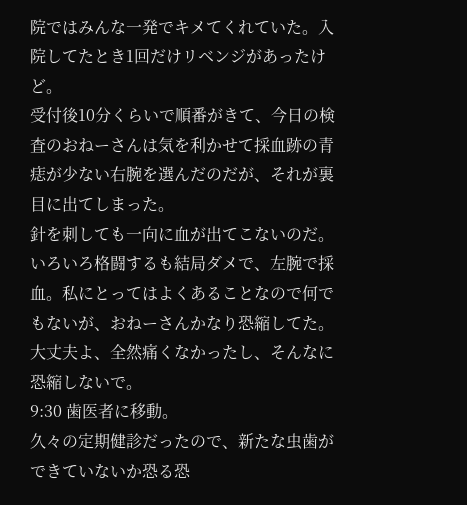院ではみんな一発でキメてくれていた。入院してたとき1回だけリベンジがあったけど。
受付後10分くらいで順番がきて、今日の検査のおねーさんは気を利かせて採血跡の青痣が少ない右腕を選んだのだが、それが裏目に出てしまった。
針を刺しても一向に血が出てこないのだ。
いろいろ格闘するも結局ダメで、左腕で採血。私にとってはよくあることなので何でもないが、おねーさんかなり恐縮してた。大丈夫よ、全然痛くなかったし、そんなに恐縮しないで。
9:30 歯医者に移動。
久々の定期健診だったので、新たな虫歯ができていないか恐る恐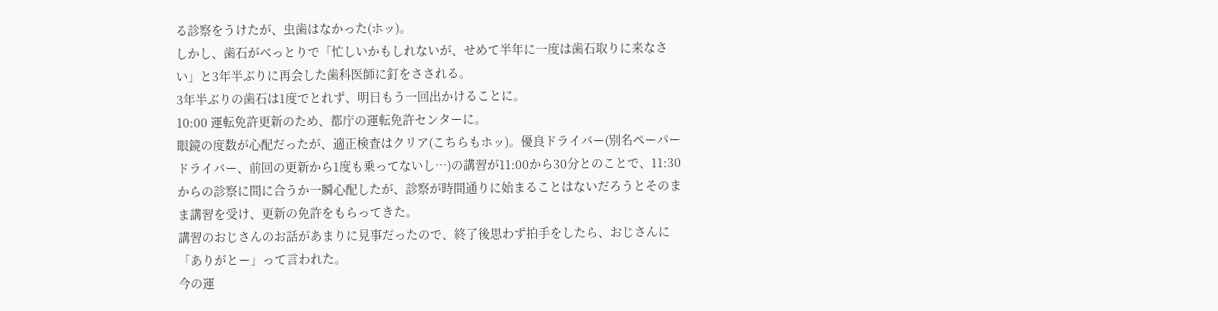る診察をうけたが、虫歯はなかった(ホッ)。
しかし、歯石がべっとりで「忙しいかもしれないが、せめて半年に一度は歯石取りに来なさい」と3年半ぶりに再会した歯科医師に釘をさされる。
3年半ぶりの歯石は1度でとれず、明日もう一回出かけることに。
10:00 運転免許更新のため、都庁の運転免許センターに。
眼鏡の度数が心配だったが、適正検査はクリア(こちらもホッ)。優良ドライバー(別名ペーパードライバー、前回の更新から1度も乗ってないし…)の講習が11:00から30分とのことで、11:30からの診察に間に合うか一瞬心配したが、診察が時間通りに始まることはないだろうとそのまま講習を受け、更新の免許をもらってきた。
講習のおじさんのお話があまりに見事だったので、終了後思わず拍手をしたら、おじさんに「ありがとー」って言われた。
今の運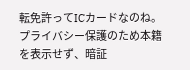転免許ってICカードなのね。プライバシー保護のため本籍を表示せず、暗証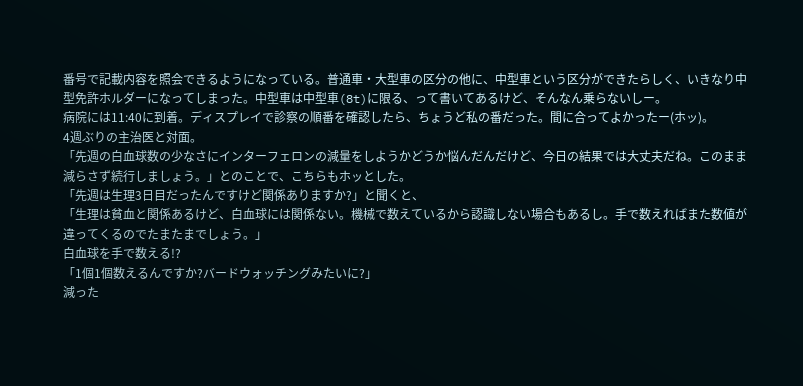番号で記載内容を照会できるようになっている。普通車・大型車の区分の他に、中型車という区分ができたらしく、いきなり中型免許ホルダーになってしまった。中型車は中型車(8t)に限る、って書いてあるけど、そんなん乗らないしー。
病院には11:40に到着。ディスプレイで診察の順番を確認したら、ちょうど私の番だった。間に合ってよかったー(ホッ)。
4週ぶりの主治医と対面。
「先週の白血球数の少なさにインターフェロンの減量をしようかどうか悩んだんだけど、今日の結果では大丈夫だね。このまま減らさず続行しましょう。」とのことで、こちらもホッとした。
「先週は生理3日目だったんですけど関係ありますか?」と聞くと、
「生理は貧血と関係あるけど、白血球には関係ない。機械で数えているから認識しない場合もあるし。手で数えればまた数値が違ってくるのでたまたまでしょう。」
白血球を手で数える!?
「1個1個数えるんですか?バードウォッチングみたいに?」
減った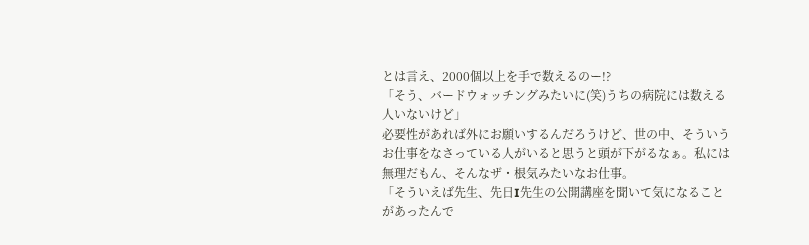とは言え、2000個以上を手で数えるのー!?
「そう、バードウォッチングみたいに(笑)うちの病院には数える人いないけど」
必要性があれば外にお願いするんだろうけど、世の中、そういうお仕事をなさっている人がいると思うと頭が下がるなぁ。私には無理だもん、そんなザ・根気みたいなお仕事。
「そういえば先生、先日I先生の公開講座を聞いて気になることがあったんで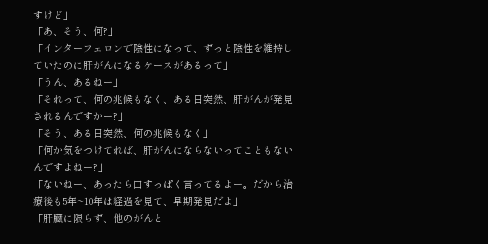すけど」
「あ、そう、何?」
「インターフェロンで陰性になって、ずっと陰性を維持していたのに肝がんになるケースがあるって」
「うん、あるねー」
「それって、何の兆候もなく、ある日突然、肝がんが発見されるんですかー?」
「そう、ある日突然、何の兆候もなく」
「何か気をつけてれば、肝がんにならないってこともないんですよねー?」
「ないねー、あったら口すっぱく言ってるよー。だから治療後も5年~10年は経過を見て、早期発見だよ」
「肝臓に限らず、他のがんと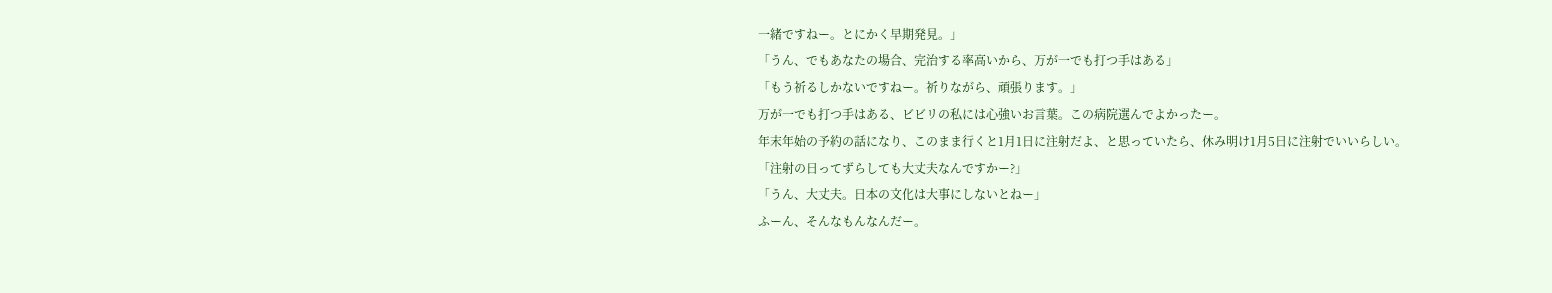一緒ですねー。とにかく早期発見。」
「うん、でもあなたの場合、完治する率高いから、万が一でも打つ手はある」
「もう祈るしかないですねー。祈りながら、頑張ります。」
万が一でも打つ手はある、ビビリの私には心強いお言葉。この病院選んでよかったー。
年末年始の予約の話になり、このまま行くと1月1日に注射だよ、と思っていたら、休み明け1月5日に注射でいいらしい。
「注射の日ってずらしても大丈夫なんですかー?」
「うん、大丈夫。日本の文化は大事にしないとねー」
ふーん、そんなもんなんだー。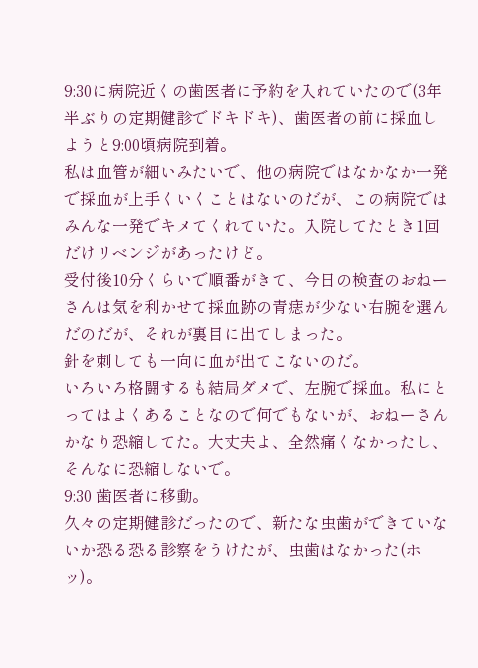9:30に病院近くの歯医者に予約を入れていたので(3年半ぶりの定期健診でドキドキ)、歯医者の前に採血しようと9:00頃病院到着。
私は血管が細いみたいで、他の病院ではなかなか一発で採血が上手くいくことはないのだが、この病院ではみんな一発でキメてくれていた。入院してたとき1回だけリベンジがあったけど。
受付後10分くらいで順番がきて、今日の検査のおねーさんは気を利かせて採血跡の青痣が少ない右腕を選んだのだが、それが裏目に出てしまった。
針を刺しても一向に血が出てこないのだ。
いろいろ格闘するも結局ダメで、左腕で採血。私にとってはよくあることなので何でもないが、おねーさんかなり恐縮してた。大丈夫よ、全然痛くなかったし、そんなに恐縮しないで。
9:30 歯医者に移動。
久々の定期健診だったので、新たな虫歯ができていないか恐る恐る診察をうけたが、虫歯はなかった(ホッ)。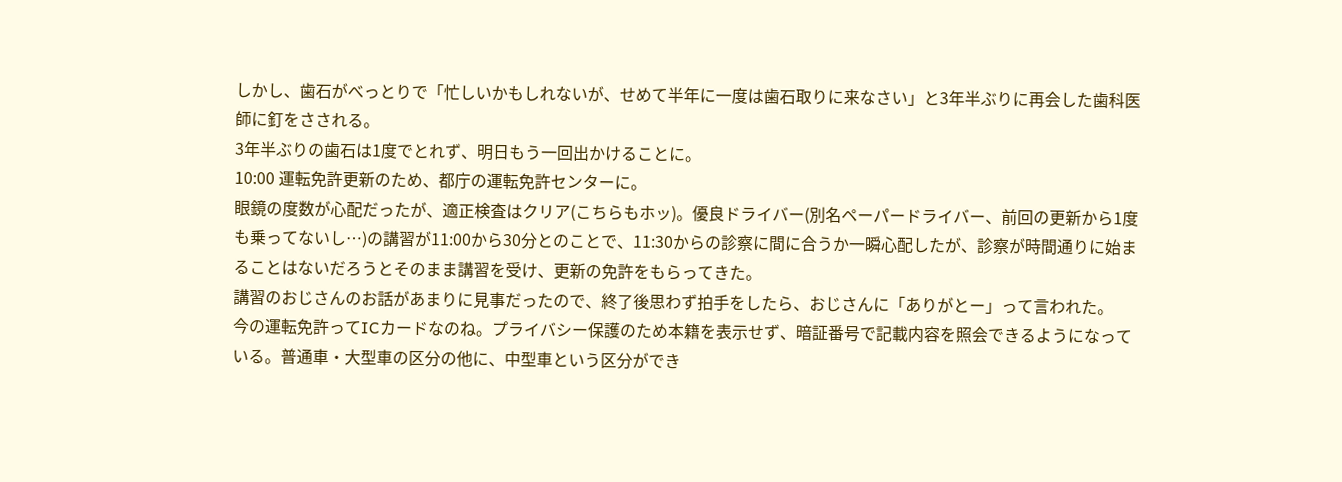しかし、歯石がべっとりで「忙しいかもしれないが、せめて半年に一度は歯石取りに来なさい」と3年半ぶりに再会した歯科医師に釘をさされる。
3年半ぶりの歯石は1度でとれず、明日もう一回出かけることに。
10:00 運転免許更新のため、都庁の運転免許センターに。
眼鏡の度数が心配だったが、適正検査はクリア(こちらもホッ)。優良ドライバー(別名ペーパードライバー、前回の更新から1度も乗ってないし…)の講習が11:00から30分とのことで、11:30からの診察に間に合うか一瞬心配したが、診察が時間通りに始まることはないだろうとそのまま講習を受け、更新の免許をもらってきた。
講習のおじさんのお話があまりに見事だったので、終了後思わず拍手をしたら、おじさんに「ありがとー」って言われた。
今の運転免許ってICカードなのね。プライバシー保護のため本籍を表示せず、暗証番号で記載内容を照会できるようになっている。普通車・大型車の区分の他に、中型車という区分ができ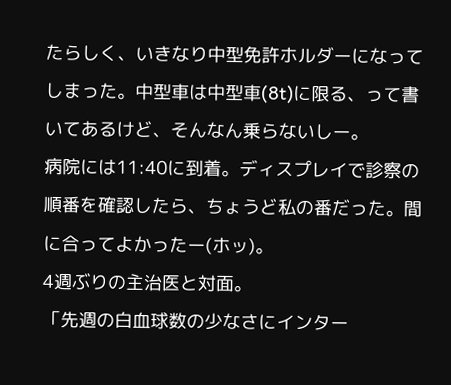たらしく、いきなり中型免許ホルダーになってしまった。中型車は中型車(8t)に限る、って書いてあるけど、そんなん乗らないしー。
病院には11:40に到着。ディスプレイで診察の順番を確認したら、ちょうど私の番だった。間に合ってよかったー(ホッ)。
4週ぶりの主治医と対面。
「先週の白血球数の少なさにインター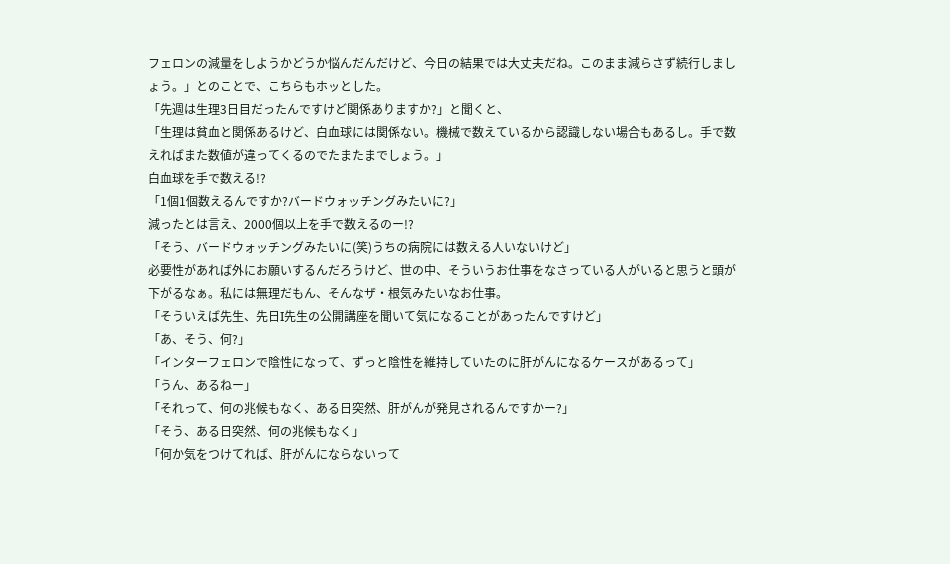フェロンの減量をしようかどうか悩んだんだけど、今日の結果では大丈夫だね。このまま減らさず続行しましょう。」とのことで、こちらもホッとした。
「先週は生理3日目だったんですけど関係ありますか?」と聞くと、
「生理は貧血と関係あるけど、白血球には関係ない。機械で数えているから認識しない場合もあるし。手で数えればまた数値が違ってくるのでたまたまでしょう。」
白血球を手で数える!?
「1個1個数えるんですか?バードウォッチングみたいに?」
減ったとは言え、2000個以上を手で数えるのー!?
「そう、バードウォッチングみたいに(笑)うちの病院には数える人いないけど」
必要性があれば外にお願いするんだろうけど、世の中、そういうお仕事をなさっている人がいると思うと頭が下がるなぁ。私には無理だもん、そんなザ・根気みたいなお仕事。
「そういえば先生、先日I先生の公開講座を聞いて気になることがあったんですけど」
「あ、そう、何?」
「インターフェロンで陰性になって、ずっと陰性を維持していたのに肝がんになるケースがあるって」
「うん、あるねー」
「それって、何の兆候もなく、ある日突然、肝がんが発見されるんですかー?」
「そう、ある日突然、何の兆候もなく」
「何か気をつけてれば、肝がんにならないって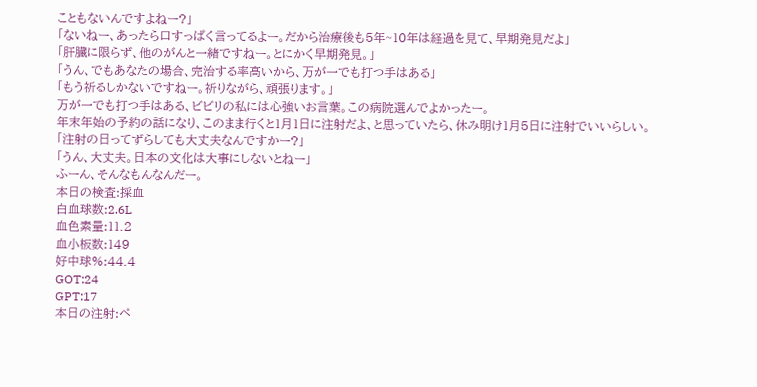こともないんですよねー?」
「ないねー、あったら口すっぱく言ってるよー。だから治療後も5年~10年は経過を見て、早期発見だよ」
「肝臓に限らず、他のがんと一緒ですねー。とにかく早期発見。」
「うん、でもあなたの場合、完治する率高いから、万が一でも打つ手はある」
「もう祈るしかないですねー。祈りながら、頑張ります。」
万が一でも打つ手はある、ビビリの私には心強いお言葉。この病院選んでよかったー。
年末年始の予約の話になり、このまま行くと1月1日に注射だよ、と思っていたら、休み明け1月5日に注射でいいらしい。
「注射の日ってずらしても大丈夫なんですかー?」
「うん、大丈夫。日本の文化は大事にしないとねー」
ふーん、そんなもんなんだー。
本日の検査:採血
白血球数:2.6L
血色素量:11.2
血小板数:149
好中球%:44.4
GOT:24
GPT:17
本日の注射:ペ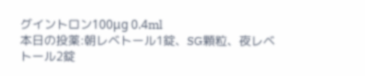グイントロン100μg 0.4ml
本日の投薬:朝レベトール1錠、SG顆粒、夜レベトール2錠